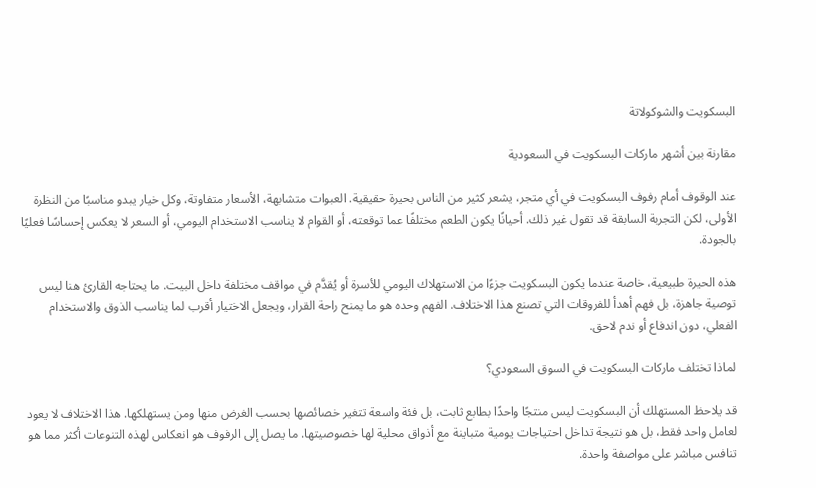البسكويت والشوكولاتة

مقارنة بين أشهر ماركات البسكويت في السعودية

عند الوقوف أمام رفوف البسكويت في أي متجر، يشعر كثير من الناس بحيرة حقيقية. العبوات متشابهة، الأسعار متفاوتة، وكل خيار يبدو مناسبًا من النظرة الأولى، لكن التجربة السابقة قد تقول غير ذلك. أحيانًا يكون الطعم مختلفًا عما توقعته، أو القوام لا يناسب الاستخدام اليومي، أو السعر لا يعكس إحساسًا فعليًا بالجودة.

هذه الحيرة طبيعية، خاصة عندما يكون البسكويت جزءًا من الاستهلاك اليومي للأسرة أو يُقدَّم في مواقف مختلفة داخل البيت. ما يحتاجه القارئ هنا ليس توصية جاهزة، بل فهم أهدأ للفروقات التي تصنع هذا الاختلاف. الفهم وحده هو ما يمنح راحة القرار، ويجعل الاختيار أقرب لما يناسب الذوق والاستخدام الفعلي، دون اندفاع أو ندم لاحق.

لماذا تختلف ماركات البسكويت في السوق السعودي؟

قد يلاحظ المستهلك أن البسكويت ليس منتجًا واحدًا بطابع ثابت، بل فئة واسعة تتغير خصائصها بحسب الغرض منها ومن يستهلكها. هذا الاختلاف لا يعود لعامل واحد فقط، بل هو نتيجة تداخل احتياجات يومية متباينة مع أذواق محلية لها خصوصيتها. ما يصل إلى الرفوف هو انعكاس لهذه التنوعات أكثر مما هو تنافس مباشر على مواصفة واحدة.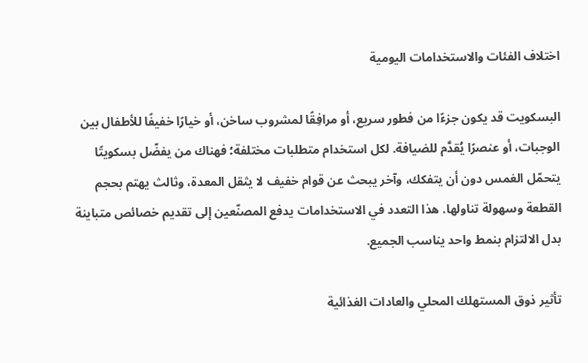اختلاف الفئات والاستخدامات اليومية

البسكويت قد يكون جزءًا من فطور سريع، أو مرافِقًا لمشروب ساخن، أو خيارًا خفيفًا للأطفال بين الوجبات، أو عنصرًا يُقدَّم للضيافة. لكل استخدام متطلبات مختلفة؛ فهناك من يفضّل بسكويتًا يتحمّل الغمس دون أن يتفكك، وآخر يبحث عن قوام خفيف لا يثقل المعدة، وثالث يهتم بحجم القطعة وسهولة تناولها. هذا التعدد في الاستخدامات يدفع المصنّعين إلى تقديم خصائص متباينة بدل الالتزام بنمط واحد يناسب الجميع.

تأثير ذوق المستهلك المحلي والعادات الغذائية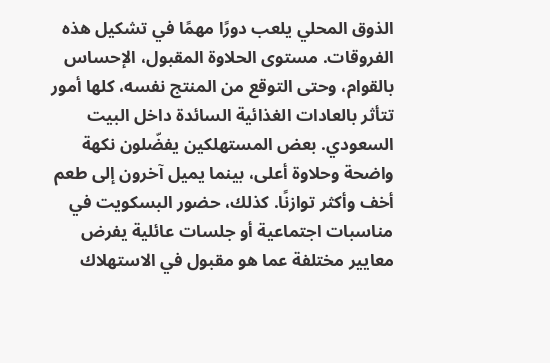الذوق المحلي يلعب دورًا مهمًا في تشكيل هذه الفروقات. مستوى الحلاوة المقبول، الإحساس بالقوام، وحتى التوقع من المنتج نفسه، كلها أمور تتأثر بالعادات الغذائية السائدة داخل البيت السعودي. بعض المستهلكين يفضّلون نكهة واضحة وحلاوة أعلى، بينما يميل آخرون إلى طعم أخف وأكثر توازنًا. كذلك، حضور البسكويت في مناسبات اجتماعية أو جلسات عائلية يفرض معايير مختلفة عما هو مقبول في الاستهلاك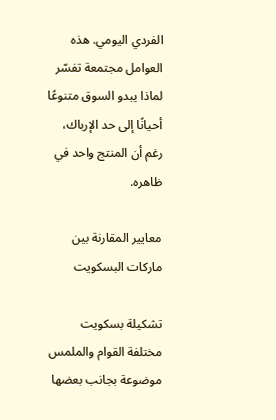الفردي اليومي. هذه العوامل مجتمعة تفسّر لماذا يبدو السوق متنوعًا أحيانًا إلى حد الإرباك، رغم أن المنتج واحد في ظاهره.

معايير المقارنة بين ماركات البسكويت

تشكيلة بسكويت مختلفة القوام والملمس موضوعة بجانب بعضها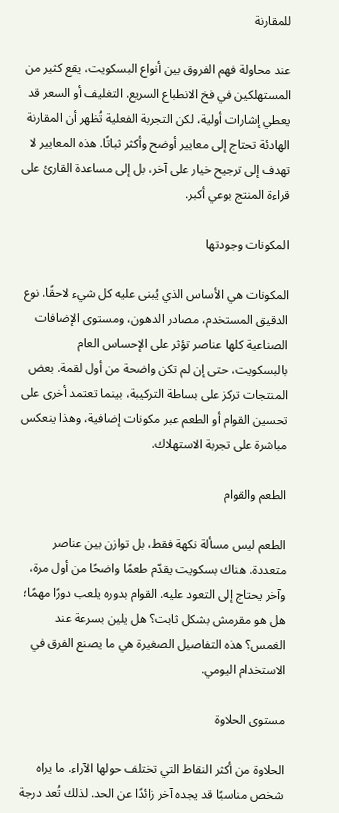للمقارنة

عند محاولة فهم الفروق بين أنواع البسكويت، يقع كثير من المستهلكين في فخ الانطباع السريع. التغليف أو السعر قد يعطي إشارات أولية، لكن التجربة الفعلية تُظهر أن المقارنة الهادئة تحتاج إلى معايير أوضح وأكثر ثباتًا. هذه المعايير لا تهدف إلى ترجيح خيار على آخر، بل إلى مساعدة القارئ على قراءة المنتج بوعي أكبر.

المكونات وجودتها

المكونات هي الأساس الذي يُبنى عليه كل شيء لاحقًا. نوع الدقيق المستخدم، مصادر الدهون، ومستوى الإضافات الصناعية كلها عناصر تؤثر على الإحساس العام بالبسكويت، حتى إن لم تكن واضحة من أول لقمة. بعض المنتجات تركز على بساطة التركيبة، بينما تعتمد أخرى على تحسين القوام أو الطعم عبر مكونات إضافية، وهذا ينعكس مباشرة على تجربة الاستهلاك.

الطعم والقوام

الطعم ليس مسألة نكهة فقط، بل توازن بين عناصر متعددة. هناك بسكويت يقدّم طعمًا واضحًا من أول مرة، وآخر يحتاج إلى التعود عليه. القوام بدوره يلعب دورًا مهمًا؛ هل هو مقرمش بشكل ثابت؟ هل يلين بسرعة عند الغمس؟ هذه التفاصيل الصغيرة هي ما يصنع الفرق في الاستخدام اليومي.

مستوى الحلاوة

الحلاوة من أكثر النقاط التي تختلف حولها الآراء. ما يراه شخص مناسبًا قد يجده آخر زائدًا عن الحد. لذلك تُعد درجة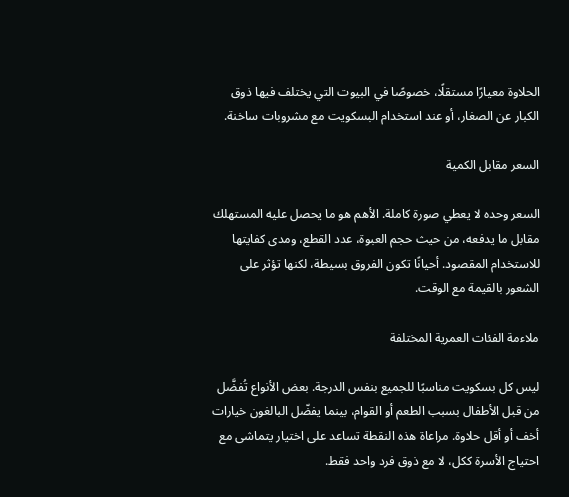الحلاوة معيارًا مستقلًا، خصوصًا في البيوت التي يختلف فيها ذوق الكبار عن الصغار، أو عند استخدام البسكويت مع مشروبات ساخنة.

السعر مقابل الكمية

السعر وحده لا يعطي صورة كاملة. الأهم هو ما يحصل عليه المستهلك مقابل ما يدفعه، من حيث حجم العبوة، عدد القطع، ومدى كفايتها للاستخدام المقصود. أحيانًا تكون الفروق بسيطة، لكنها تؤثر على الشعور بالقيمة مع الوقت.

ملاءمة الفئات العمرية المختلفة

ليس كل بسكويت مناسبًا للجميع بنفس الدرجة. بعض الأنواع تُفضَّل من قبل الأطفال بسبب الطعم أو القوام، بينما يفضّل البالغون خيارات أخف أو أقل حلاوة. مراعاة هذه النقطة تساعد على اختيار يتماشى مع احتياج الأسرة ككل، لا مع ذوق فرد واحد فقط.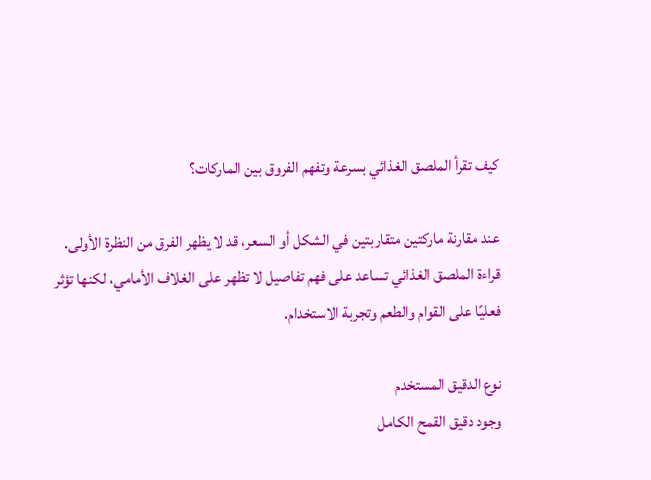كيف تقرأ الملصق الغذائي بسرعة وتفهم الفروق بين الماركات؟

عند مقارنة ماركتين متقاربتين في الشكل أو السعر، قد لا يظهر الفرق من النظرة الأولى. قراءة الملصق الغذائي تساعد على فهم تفاصيل لا تظهر على الغلاف الأمامي، لكنها تؤثر فعليًا على القوام والطعم وتجربة الاستخدام.

نوع الدقيق المستخدم
وجود دقيق القمح الكامل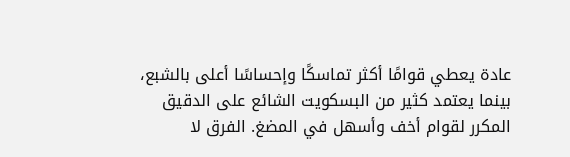عادة يعطي قوامًا أكثر تماسكًا وإحساسًا أعلى بالشبع، بينما يعتمد كثير من البسكويت الشائع على الدقيق المكرر لقوام أخف وأسهل في المضغ. الفرق لا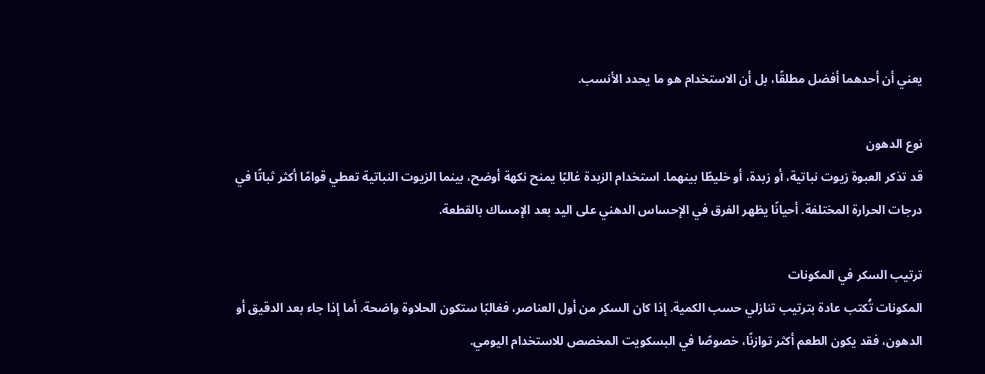يعني أن أحدهما أفضل مطلقًا، بل أن الاستخدام هو ما يحدد الأنسب.

نوع الدهون
قد تذكر العبوة زيوت نباتية، أو زبدة، أو خليطًا بينهما. استخدام الزبدة غالبًا يمنح نكهة أوضح، بينما الزيوت النباتية تعطي قوامًا أكثر ثباتًا في درجات الحرارة المختلفة. أحيانًا يظهر الفرق في الإحساس الدهني على اليد بعد الإمساك بالقطعة.

ترتيب السكر في المكونات
المكونات تُكتب عادة بترتيب تنازلي حسب الكمية. إذا كان السكر من أول العناصر، فغالبًا ستكون الحلاوة واضحة. أما إذا جاء بعد الدقيق أو الدهون، فقد يكون الطعم أكثر توازنًا، خصوصًا في البسكويت المخصص للاستخدام اليومي.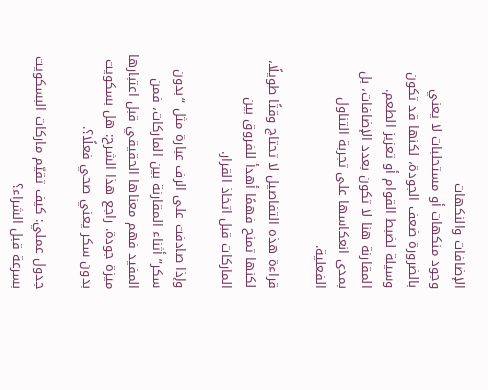الإضافات والنكهات
وجود منكهات أو مستحلبات لا يعني بالضرورة ضعف الجودة، لكنها قد تكون وسيلة لضبط القوام أو تعزيز الطعم. المقارنة هنا لا تكون بعدد الإضافات، بل بمدى انعكاسها على تجربة التناول الفعلية.

قراءة هذه التفاصيل لا تحتاج وقتًا طويلًا، لكنها تمنح فهمًا أهدأ للفروق بين الماركات قبل اتخاذ القرار.

وإذا صادفت على الرف عبارة مثل “بدون سكر” أثناء المقارنة بين الماركات، فمن المفيد فهم معناها الحقيقي قبل اعتبارها ميزة جودة. راجع هذا الشرح: هل بسكويت بدون سكر يعني صحي فعلًا؟.

جدول عملي: كيف تقيّم ماركات البسكويت بسرعة قبل الشراء؟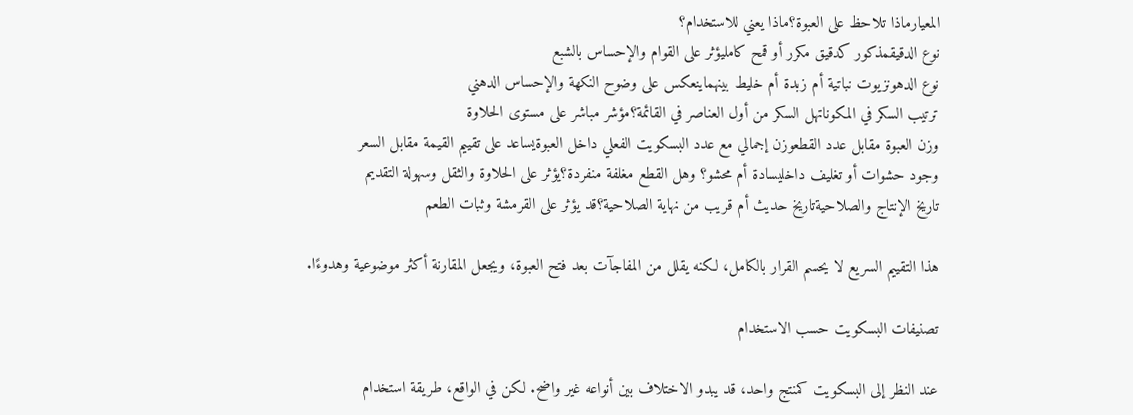المعيارماذا تلاحظ على العبوة؟ماذا يعني للاستخدام؟
نوع الدقيقمذكور كدقيق مكرر أو قمح كامليؤثر على القوام والإحساس بالشبع
نوع الدهونزيوت نباتية أم زبدة أم خليط بينهماينعكس على وضوح النكهة والإحساس الدهني
ترتيب السكر في المكوناتهل السكر من أول العناصر في القائمة؟مؤشر مباشر على مستوى الحلاوة
وزن العبوة مقابل عدد القطعوزن إجمالي مع عدد البسكويت الفعلي داخل العبوةيساعد على تقييم القيمة مقابل السعر
وجود حشوات أو تغليف داخليسادة أم محشو؟ وهل القطع مغلفة منفردة؟يؤثر على الحلاوة والثقل وسهولة التقديم
تاريخ الإنتاج والصلاحيةتاريخ حديث أم قريب من نهاية الصلاحية؟قد يؤثر على القرمشة وثبات الطعم

هذا التقييم السريع لا يحسم القرار بالكامل، لكنه يقلل من المفاجآت بعد فتح العبوة، ويجعل المقارنة أكثر موضوعية وهدوءًا.

تصنيفات البسكويت حسب الاستخدام

عند النظر إلى البسكويت كمنتج واحد، قد يبدو الاختلاف بين أنواعه غير واضح. لكن في الواقع، طريقة استخدام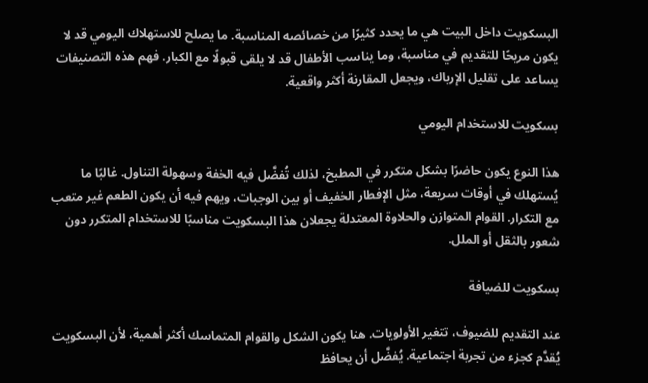البسكويت داخل البيت هي ما يحدد كثيرًا من خصائصه المناسبة. ما يصلح للاستهلاك اليومي قد لا يكون مريحًا للتقديم في مناسبة، وما يناسب الأطفال قد لا يلقى قبولًا مع الكبار. فهم هذه التصنيفات يساعد على تقليل الإرباك، ويجعل المقارنة أكثر واقعية.

بسكويت للاستخدام اليومي

هذا النوع يكون حاضرًا بشكل متكرر في المطبخ، لذلك تُفضَّل فيه الخفة وسهولة التناول. غالبًا ما يُستهلك في أوقات سريعة، مثل الإفطار الخفيف أو بين الوجبات، ويهم فيه أن يكون الطعم غير متعب مع التكرار. القوام المتوازن والحلاوة المعتدلة يجعلان هذا البسكويت مناسبًا للاستخدام المتكرر دون شعور بالثقل أو الملل.

بسكويت للضيافة

عند التقديم للضيوف، تتغير الأولويات. هنا يكون الشكل والقوام المتماسك أكثر أهمية، لأن البسكويت يُقدَّم كجزء من تجربة اجتماعية. يُفضَّل أن يحافظ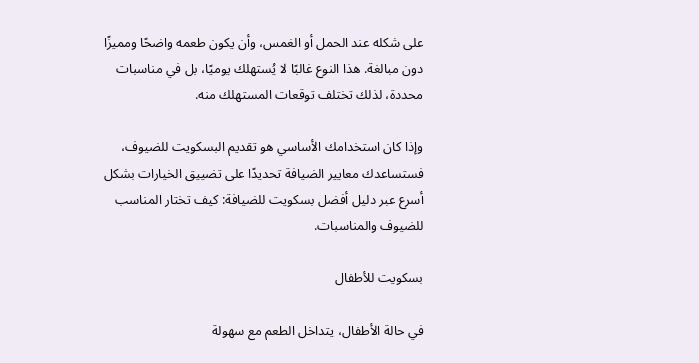على شكله عند الحمل أو الغمس، وأن يكون طعمه واضحًا ومميزًا دون مبالغة. هذا النوع غالبًا لا يُستهلك يوميًا، بل في مناسبات محددة، لذلك تختلف توقعات المستهلك منه.

وإذا كان استخدامك الأساسي هو تقديم البسكويت للضيوف، فستساعدك معايير الضيافة تحديدًا على تضييق الخيارات بشكل أسرع عبر دليل أفضل بسكويت للضيافة: كيف تختار المناسب للضيوف والمناسبات.

بسكويت للأطفال

في حالة الأطفال، يتداخل الطعم مع سهولة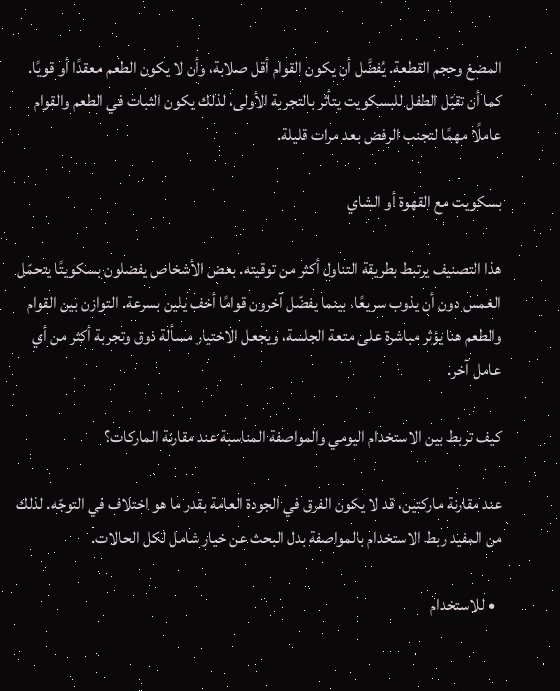المضغ وحجم القطعة. يُفضَّل أن يكون القوام أقل صلابة، وأن لا يكون الطعم معقدًا أو قويًا. كما أن تقبّل الطفل للبسكويت يتأثر بالتجربة الأولى، لذلك يكون الثبات في الطعم والقوام عاملًا مهمًا لتجنب الرفض بعد مرات قليلة.

بسكويت مع القهوة أو الشاي

هذا التصنيف يرتبط بطريقة التناول أكثر من توقيته. بعض الأشخاص يفضلون بسكويتًا يتحمّل الغمس دون أن يذوب سريعًا، بينما يفضّل آخرون قوامًا أخف يلين بسرعة. التوازن بين القوام والطعم هنا يؤثر مباشرة على متعة الجلسة، ويجعل الاختيار مسألة ذوق وتجربة أكثر من أي عامل آخر.

كيف تربط بين الاستخدام اليومي والمواصفة المناسبة عند مقارنة الماركات؟

عند مقارنة ماركتين، قد لا يكون الفرق في الجودة العامة بقدر ما هو اختلاف في التوجّه. لذلك من المفيد ربط الاستخدام بالمواصفة بدل البحث عن خيار شامل لكل الحالات.

  • للاستخدام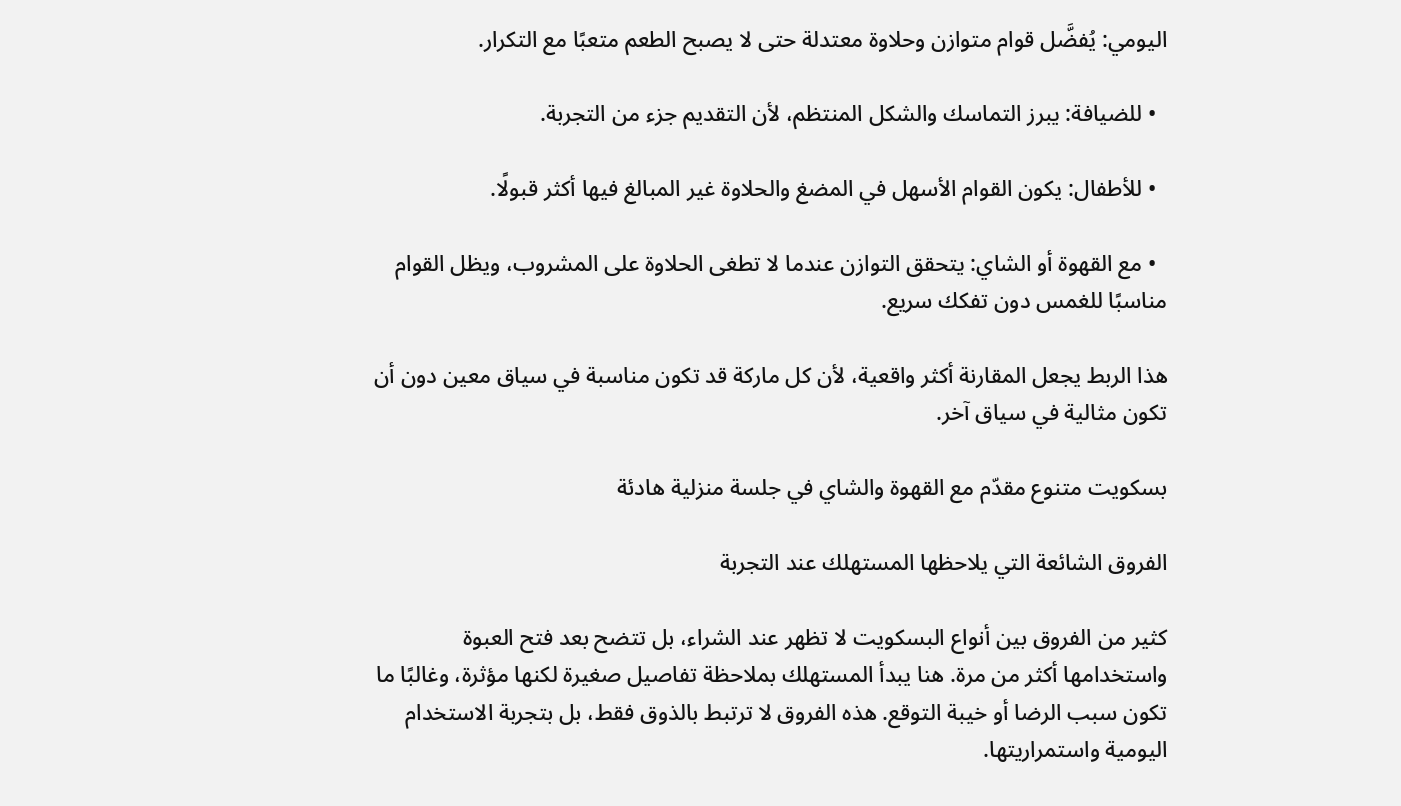اليومي: يُفضَّل قوام متوازن وحلاوة معتدلة حتى لا يصبح الطعم متعبًا مع التكرار.

  • للضيافة: يبرز التماسك والشكل المنتظم، لأن التقديم جزء من التجربة.

  • للأطفال: يكون القوام الأسهل في المضغ والحلاوة غير المبالغ فيها أكثر قبولًا.

  • مع القهوة أو الشاي: يتحقق التوازن عندما لا تطغى الحلاوة على المشروب، ويظل القوام مناسبًا للغمس دون تفكك سريع.

هذا الربط يجعل المقارنة أكثر واقعية، لأن كل ماركة قد تكون مناسبة في سياق معين دون أن تكون مثالية في سياق آخر.

بسكويت متنوع مقدّم مع القهوة والشاي في جلسة منزلية هادئة

الفروق الشائعة التي يلاحظها المستهلك عند التجربة

كثير من الفروق بين أنواع البسكويت لا تظهر عند الشراء، بل تتضح بعد فتح العبوة واستخدامها أكثر من مرة. هنا يبدأ المستهلك بملاحظة تفاصيل صغيرة لكنها مؤثرة، وغالبًا ما تكون سبب الرضا أو خيبة التوقع. هذه الفروق لا ترتبط بالذوق فقط، بل بتجربة الاستخدام اليومية واستمراريتها.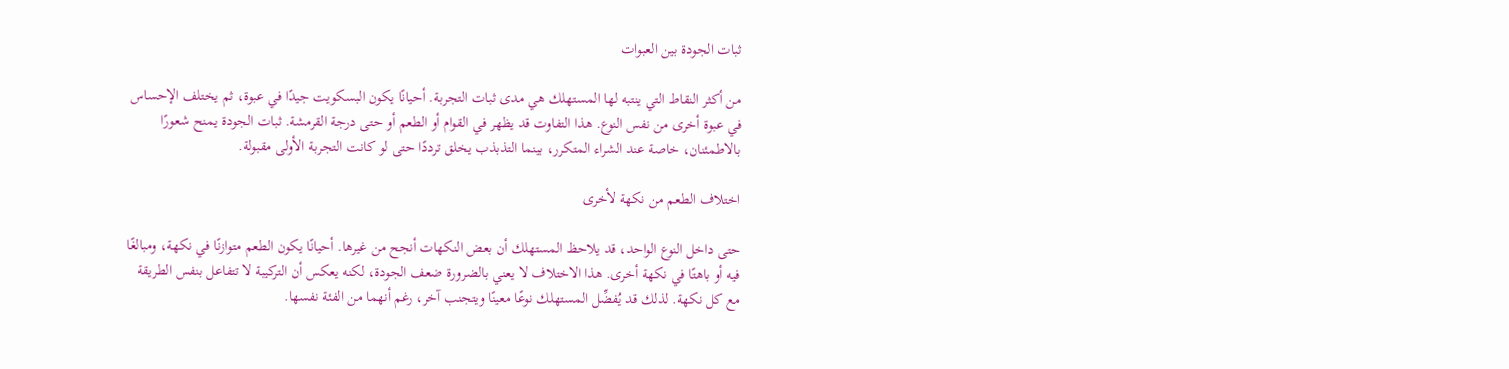ثبات الجودة بين العبوات

من أكثر النقاط التي ينتبه لها المستهلك هي مدى ثبات التجربة. أحيانًا يكون البسكويت جيدًا في عبوة، ثم يختلف الإحساس في عبوة أخرى من نفس النوع. هذا التفاوت قد يظهر في القوام أو الطعم أو حتى درجة القرمشة. ثبات الجودة يمنح شعورًا بالاطمئنان، خاصة عند الشراء المتكرر، بينما التذبذب يخلق ترددًا حتى لو كانت التجربة الأولى مقبولة.

اختلاف الطعم من نكهة لأخرى

حتى داخل النوع الواحد، قد يلاحظ المستهلك أن بعض النكهات أنجح من غيرها. أحيانًا يكون الطعم متوازنًا في نكهة، ومبالغًا فيه أو باهتًا في نكهة أخرى. هذا الاختلاف لا يعني بالضرورة ضعف الجودة، لكنه يعكس أن التركيبة لا تتفاعل بنفس الطريقة مع كل نكهة. لذلك قد يُفضِّل المستهلك نوعًا معينًا ويتجنب آخر، رغم أنهما من الفئة نفسها.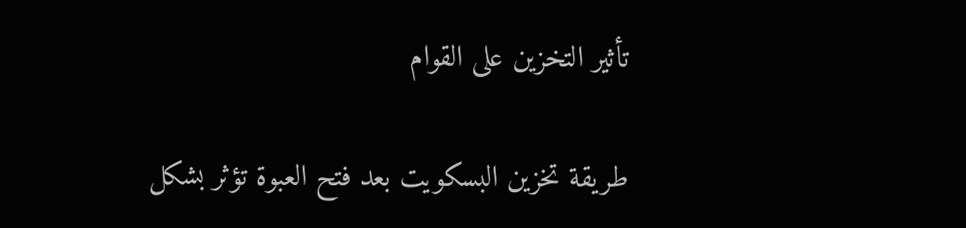تأثير التخزين على القوام

طريقة تخزين البسكويت بعد فتح العبوة تؤثر بشكل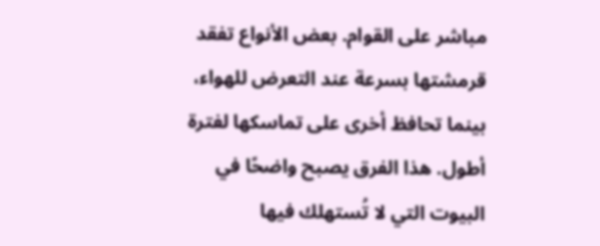مباشر على القوام. بعض الأنواع تفقد قرمشتها بسرعة عند التعرض للهواء، بينما تحافظ أخرى على تماسكها لفترة أطول. هذا الفرق يصبح واضحًا في البيوت التي لا تُستهلك فيها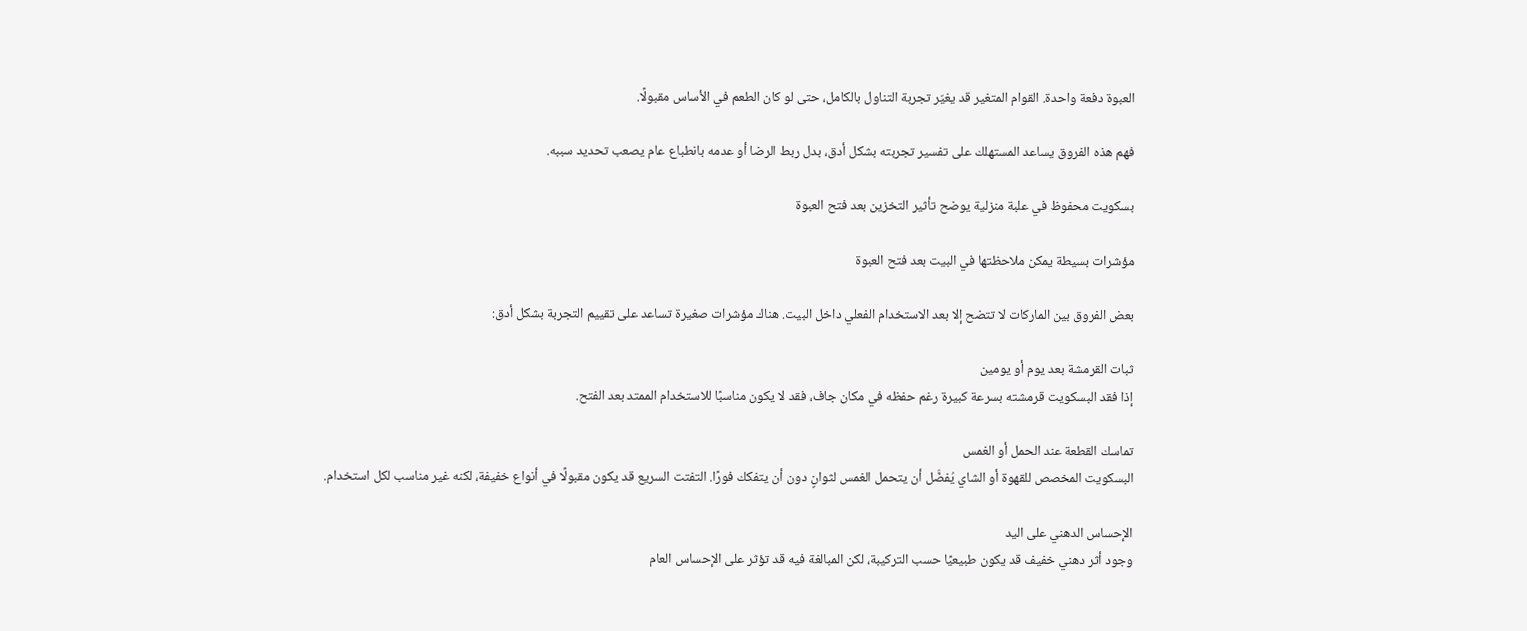العبوة دفعة واحدة. القوام المتغير قد يغيّر تجربة التناول بالكامل، حتى لو كان الطعم في الأساس مقبولًا.

فهم هذه الفروق يساعد المستهلك على تفسير تجربته بشكل أدق، بدل ربط الرضا أو عدمه بانطباع عام يصعب تحديد سببه.

بسكويت محفوظ في علبة منزلية يوضح تأثير التخزين بعد فتح العبوة

مؤشرات بسيطة يمكن ملاحظتها في البيت بعد فتح العبوة

بعض الفروق بين الماركات لا تتضح إلا بعد الاستخدام الفعلي داخل البيت. هناك مؤشرات صغيرة تساعد على تقييم التجربة بشكل أدق:

ثبات القرمشة بعد يوم أو يومين
إذا فقد البسكويت قرمشته بسرعة كبيرة رغم حفظه في مكان جاف، فقد لا يكون مناسبًا للاستخدام الممتد بعد الفتح.

تماسك القطعة عند الحمل أو الغمس
البسكويت المخصص للقهوة أو الشاي يُفضَّل أن يتحمل الغمس لثوانٍ دون أن يتفكك فورًا. التفتت السريع قد يكون مقبولًا في أنواع خفيفة، لكنه غير مناسب لكل استخدام.

الإحساس الدهني على اليد
وجود أثر دهني خفيف قد يكون طبيعيًا حسب التركيبة، لكن المبالغة فيه قد تؤثر على الإحساس العام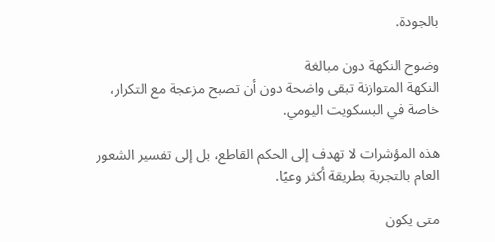بالجودة.

وضوح النكهة دون مبالغة
النكهة المتوازنة تبقى واضحة دون أن تصبح مزعجة مع التكرار، خاصة في البسكويت اليومي.

هذه المؤشرات لا تهدف إلى الحكم القاطع، بل إلى تفسير الشعور العام بالتجربة بطريقة أكثر وعيًا.

متى يكون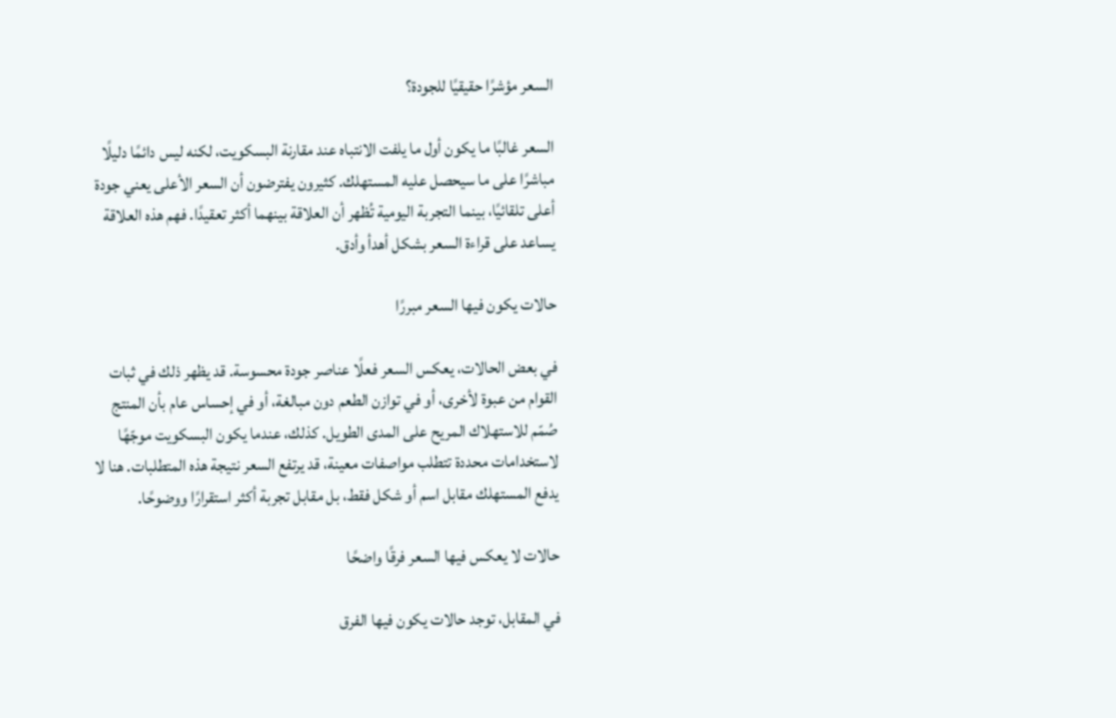السعر مؤشرًا حقيقيًا للجودة؟

السعر غالبًا ما يكون أول ما يلفت الانتباه عند مقارنة البسكويت، لكنه ليس دائمًا دليلًا مباشرًا على ما سيحصل عليه المستهلك. كثيرون يفترضون أن السعر الأعلى يعني جودة أعلى تلقائيًا، بينما التجربة اليومية تُظهر أن العلاقة بينهما أكثر تعقيدًا. فهم هذه العلاقة يساعد على قراءة السعر بشكل أهدأ وأدق.

حالات يكون فيها السعر مبررًا

في بعض الحالات، يعكس السعر فعلًا عناصر جودة محسوسة. قد يظهر ذلك في ثبات القوام من عبوة لأخرى، أو في توازن الطعم دون مبالغة، أو في إحساس عام بأن المنتج صُمّم للاستهلاك المريح على المدى الطويل. كذلك، عندما يكون البسكويت موجّهًا لاستخدامات محددة تتطلب مواصفات معينة، قد يرتفع السعر نتيجة هذه المتطلبات. هنا لا يدفع المستهلك مقابل اسم أو شكل فقط، بل مقابل تجربة أكثر استقرارًا ووضوحًا.

حالات لا يعكس فيها السعر فرقًا واضحًا

في المقابل، توجد حالات يكون فيها الفرق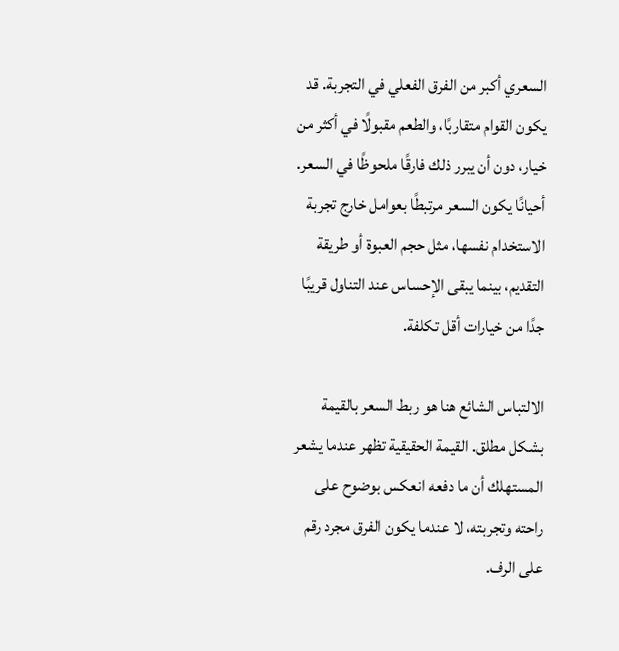السعري أكبر من الفرق الفعلي في التجربة. قد يكون القوام متقاربًا، والطعم مقبولًا في أكثر من خيار، دون أن يبرر ذلك فارقًا ملحوظًا في السعر. أحيانًا يكون السعر مرتبطًا بعوامل خارج تجربة الاستخدام نفسها، مثل حجم العبوة أو طريقة التقديم، بينما يبقى الإحساس عند التناول قريبًا جدًا من خيارات أقل تكلفة.

الالتباس الشائع هنا هو ربط السعر بالقيمة بشكل مطلق. القيمة الحقيقية تظهر عندما يشعر المستهلك أن ما دفعه انعكس بوضوح على راحته وتجربته، لا عندما يكون الفرق مجرد رقم على الرف.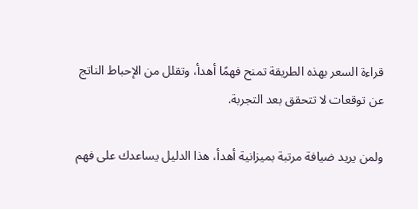قراءة السعر بهذه الطريقة تمنح فهمًا أهدأ، وتقلل من الإحباط الناتج عن توقعات لا تتحقق بعد التجربة.

ولمن يريد ضيافة مرتبة بميزانية أهدأ، هذا الدليل يساعدك على فهم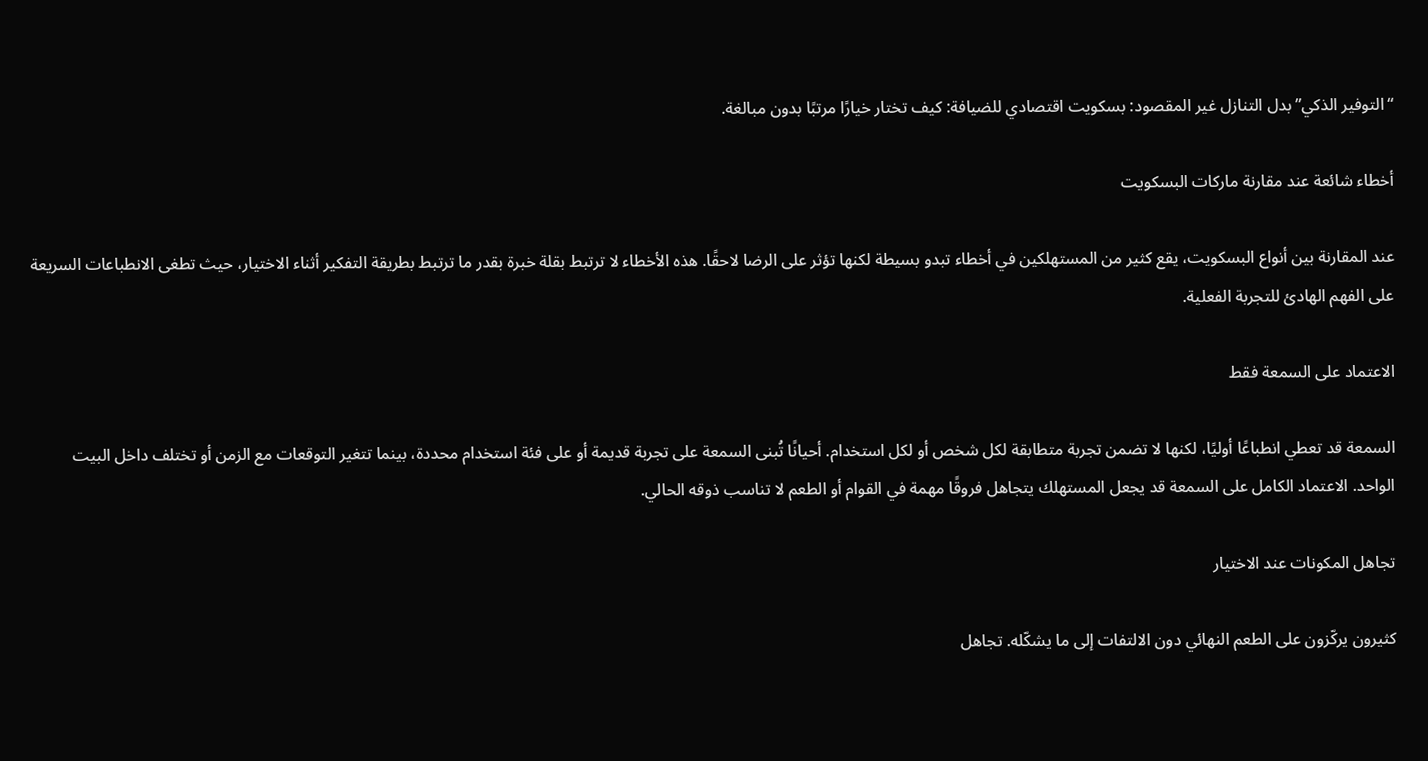“التوفير الذكي” بدل التنازل غير المقصود: بسكويت اقتصادي للضيافة: كيف تختار خيارًا مرتبًا بدون مبالغة.

أخطاء شائعة عند مقارنة ماركات البسكويت

عند المقارنة بين أنواع البسكويت، يقع كثير من المستهلكين في أخطاء تبدو بسيطة لكنها تؤثر على الرضا لاحقًا. هذه الأخطاء لا ترتبط بقلة خبرة بقدر ما ترتبط بطريقة التفكير أثناء الاختيار، حيث تطغى الانطباعات السريعة على الفهم الهادئ للتجربة الفعلية.

الاعتماد على السمعة فقط

السمعة قد تعطي انطباعًا أوليًا، لكنها لا تضمن تجربة متطابقة لكل شخص أو لكل استخدام. أحيانًا تُبنى السمعة على تجربة قديمة أو على فئة استخدام محددة، بينما تتغير التوقعات مع الزمن أو تختلف داخل البيت الواحد. الاعتماد الكامل على السمعة قد يجعل المستهلك يتجاهل فروقًا مهمة في القوام أو الطعم لا تناسب ذوقه الحالي.

تجاهل المكونات عند الاختيار

كثيرون يركّزون على الطعم النهائي دون الالتفات إلى ما يشكّله. تجاهل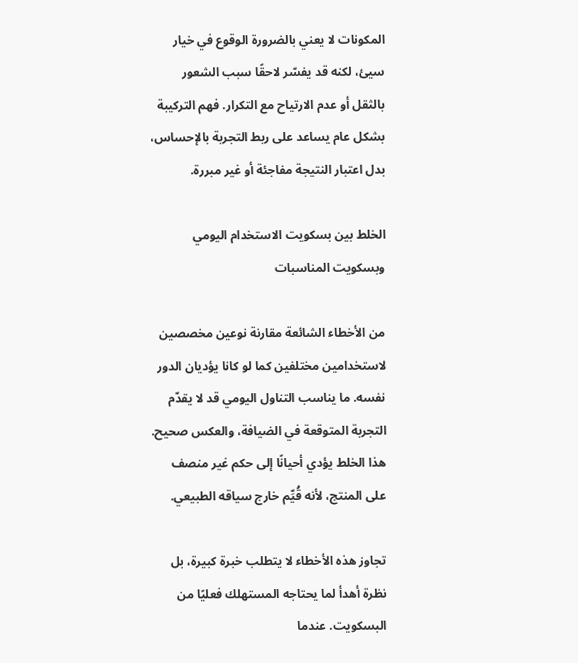المكونات لا يعني بالضرورة الوقوع في خيار سيئ، لكنه قد يفسّر لاحقًا سبب الشعور بالثقل أو عدم الارتياح مع التكرار. فهم التركيبة بشكل عام يساعد على ربط التجربة بالإحساس، بدل اعتبار النتيجة مفاجئة أو غير مبررة.

الخلط بين بسكويت الاستخدام اليومي وبسكويت المناسبات

من الأخطاء الشائعة مقارنة نوعين مخصصين لاستخدامين مختلفين كما لو كانا يؤديان الدور نفسه. ما يناسب التناول اليومي قد لا يقدّم التجربة المتوقعة في الضيافة، والعكس صحيح. هذا الخلط يؤدي أحيانًا إلى حكم غير منصف على المنتج، لأنه قُيِّم خارج سياقه الطبيعي.

تجاوز هذه الأخطاء لا يتطلب خبرة كبيرة، بل نظرة أهدأ لما يحتاجه المستهلك فعليًا من البسكويت. عندما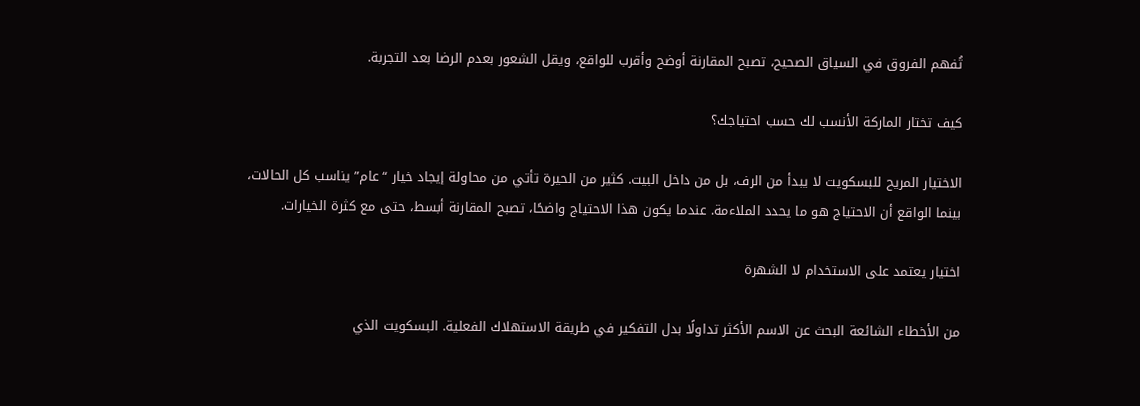تُفهم الفروق في السياق الصحيح، تصبح المقارنة أوضح وأقرب للواقع، ويقل الشعور بعدم الرضا بعد التجربة.

كيف تختار الماركة الأنسب لك حسب احتياجك؟

الاختيار المريح للبسكويت لا يبدأ من الرف، بل من داخل البيت. كثير من الحيرة تأتي من محاولة إيجاد خيار “عام” يناسب كل الحالات، بينما الواقع أن الاحتياج هو ما يحدد الملاءمة. عندما يكون هذا الاحتياج واضحًا، تصبح المقارنة أبسط، حتى مع كثرة الخيارات.

اختيار يعتمد على الاستخدام لا الشهرة

من الأخطاء الشائعة البحث عن الاسم الأكثر تداولًا بدل التفكير في طريقة الاستهلاك الفعلية. البسكويت الذي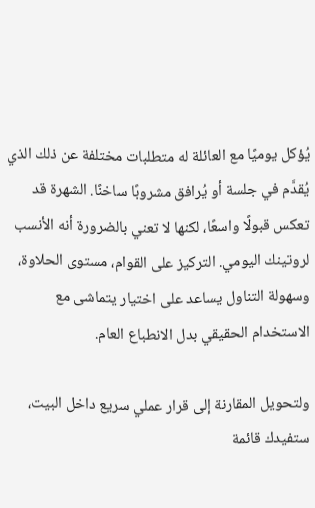يُؤكل يوميًا مع العائلة له متطلبات مختلفة عن ذلك الذي يُقدَّم في جلسة أو يُرافق مشروبًا ساخنًا. الشهرة قد تعكس قبولًا واسعًا، لكنها لا تعني بالضرورة أنه الأنسب لروتينك اليومي. التركيز على القوام، مستوى الحلاوة، وسهولة التناول يساعد على اختيار يتماشى مع الاستخدام الحقيقي بدل الانطباع العام.

ولتحويل المقارنة إلى قرار عملي سريع داخل البيت، ستفيدك قائمة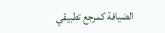الضيافة كمرجع تطبيقي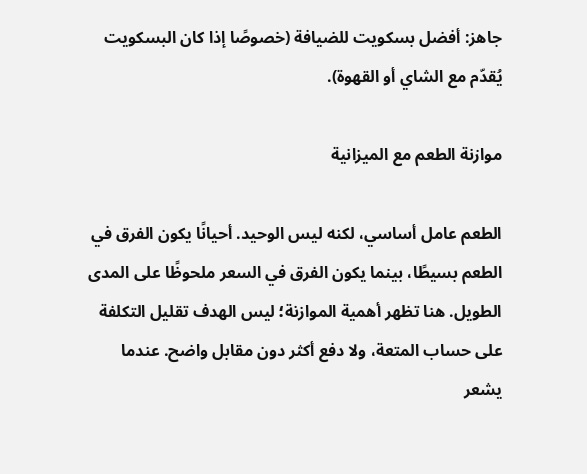جاهز: أفضل بسكويت للضيافة (خصوصًا إذا كان البسكويت يُقدّم مع الشاي أو القهوة).

موازنة الطعم مع الميزانية

الطعم عامل أساسي، لكنه ليس الوحيد. أحيانًا يكون الفرق في الطعم بسيطًا، بينما يكون الفرق في السعر ملحوظًا على المدى الطويل. هنا تظهر أهمية الموازنة؛ ليس الهدف تقليل التكلفة على حساب المتعة، ولا دفع أكثر دون مقابل واضح. عندما يشعر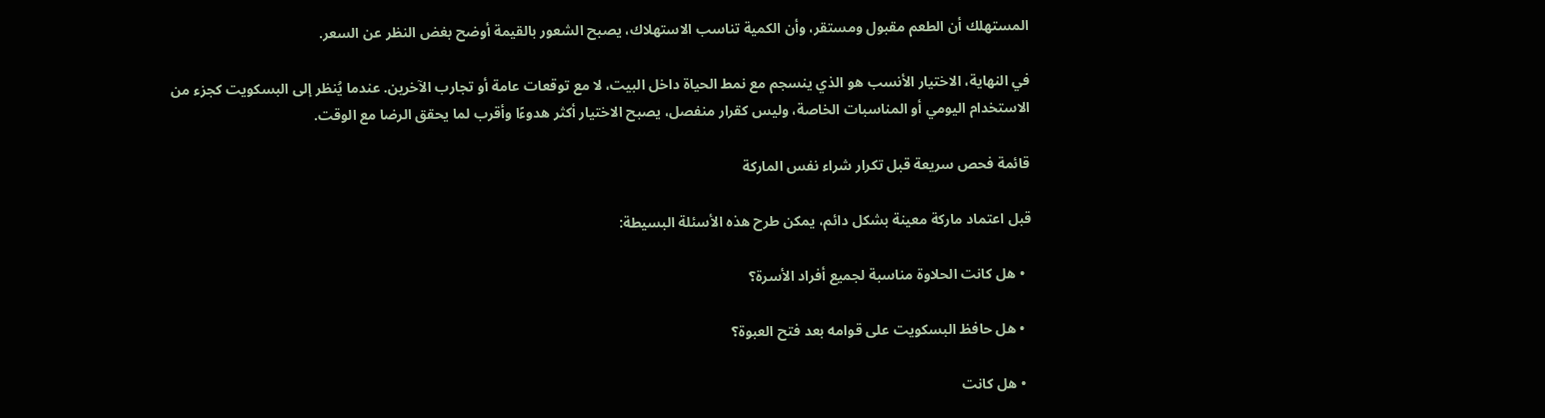المستهلك أن الطعم مقبول ومستقر، وأن الكمية تناسب الاستهلاك، يصبح الشعور بالقيمة أوضح بغض النظر عن السعر.

في النهاية، الاختيار الأنسب هو الذي ينسجم مع نمط الحياة داخل البيت، لا مع توقعات عامة أو تجارب الآخرين. عندما يُنظر إلى البسكويت كجزء من الاستخدام اليومي أو المناسبات الخاصة، وليس كقرار منفصل، يصبح الاختيار أكثر هدوءًا وأقرب لما يحقق الرضا مع الوقت.

قائمة فحص سريعة قبل تكرار شراء نفس الماركة

قبل اعتماد ماركة معينة بشكل دائم، يمكن طرح هذه الأسئلة البسيطة:

  • هل كانت الحلاوة مناسبة لجميع أفراد الأسرة؟

  • هل حافظ البسكويت على قوامه بعد فتح العبوة؟

  • هل كانت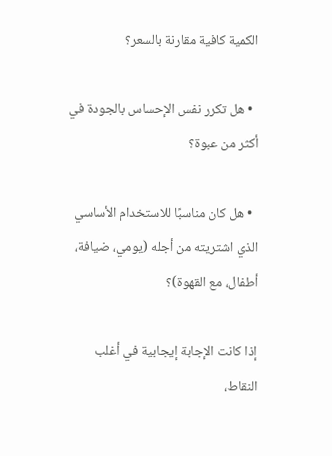الكمية كافية مقارنة بالسعر؟

  • هل تكرر نفس الإحساس بالجودة في أكثر من عبوة؟

  • هل كان مناسبًا للاستخدام الأساسي الذي اشتريته من أجله (يومي، ضيافة، أطفال، مع القهوة)؟

إذا كانت الإجابة إيجابية في أغلب النقاط،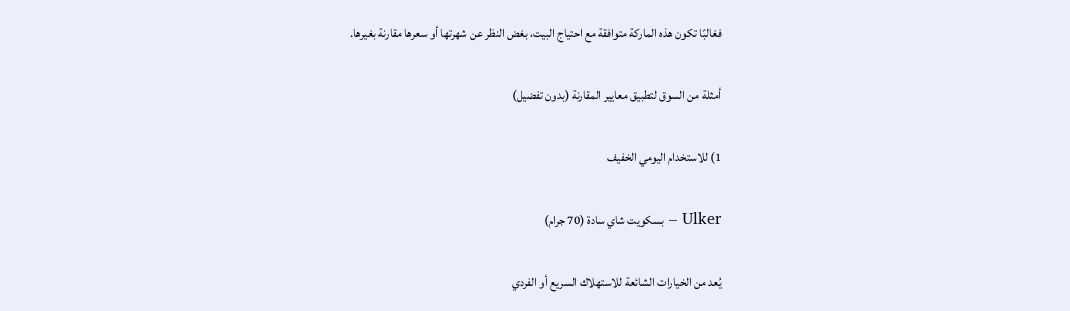فغالبًا تكون هذه الماركة متوافقة مع احتياج البيت، بغض النظر عن شهرتها أو سعرها مقارنة بغيرها.

أمثلة من السوق لتطبيق معايير المقارنة (بدون تفضيل)

1) للاستخدام اليومي الخفيف

Ulker – بسكويت شاي سادة (70 جرام)

يُعد من الخيارات الشائعة للاستهلاك السريع أو الفردي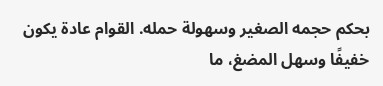بحكم حجمه الصغير وسهولة حمله. القوام عادة يكون خفيفًا وسهل المضغ، ما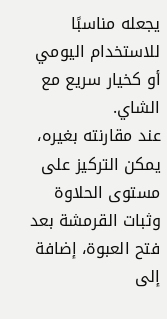يجعله مناسبًا للاستخدام اليومي أو كخيار سريع مع الشاي.
عند مقارنته بغيره، يمكن التركيز على مستوى الحلاوة وثبات القرمشة بعد فتح العبوة، إضافة إلى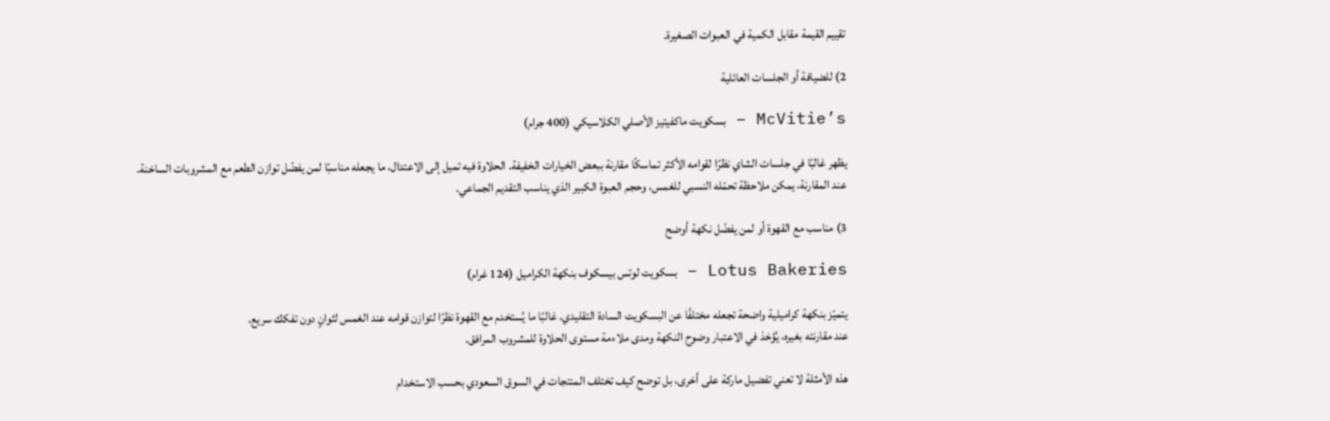تقييم القيمة مقابل الكمية في العبوات الصغيرة.

2) للضيافة أو الجلسات العائلية

McVitie’s – بسكويت ماكفيتيز الأصلي الكلاسيكي (400 جرام)

يظهر غالبًا في جلسات الشاي نظرًا لقوامه الأكثر تماسكًا مقارنة ببعض الخيارات الخفيفة. الحلاوة فيه تميل إلى الاعتدال، ما يجعله مناسبًا لمن يفضّل توازن الطعم مع المشروبات الساخنة.
عند المقارنة، يمكن ملاحظة تحمّله النسبي للغمس، وحجم العبوة الكبير الذي يناسب التقديم الجماعي.

3) مناسب مع القهوة أو لمن يفضّل نكهة أوضح

Lotus Bakeries – بسكويت لوتس بيسكوف بنكهة الكراميل (124 غرام)

يتميّز بنكهة كراميلية واضحة تجعله مختلفًا عن البسكويت السادة التقليدي. غالبًا ما يُستخدم مع القهوة نظرًا لتوازن قوامه عند الغمس لثوانٍ دون تفكك سريع.
عند مقارنته بغيره، يُؤخذ في الاعتبار وضوح النكهة ومدى ملاءمة مستوى الحلاوة للمشروب المرافق.

هذه الأمثلة لا تعني تفضيل ماركة على أخرى، بل توضح كيف تختلف المنتجات في السوق السعودي بحسب الاستخدام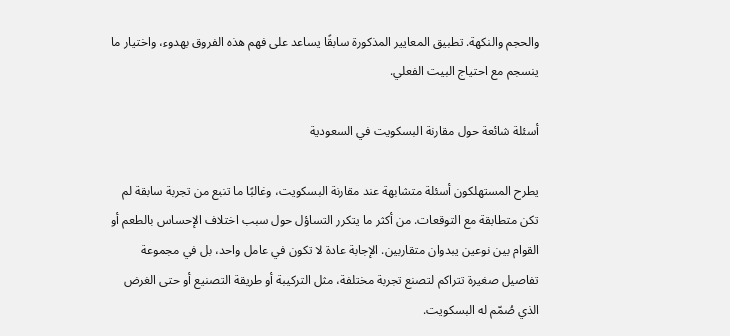والحجم والنكهة. تطبيق المعايير المذكورة سابقًا يساعد على فهم هذه الفروق بهدوء، واختيار ما ينسجم مع احتياج البيت الفعلي.

أسئلة شائعة حول مقارنة البسكويت في السعودية

يطرح المستهلكون أسئلة متشابهة عند مقارنة البسكويت، وغالبًا ما تنبع من تجربة سابقة لم تكن متطابقة مع التوقعات. من أكثر ما يتكرر التساؤل حول سبب اختلاف الإحساس بالطعم أو القوام بين نوعين يبدوان متقاربين. الإجابة عادة لا تكون في عامل واحد، بل في مجموعة تفاصيل صغيرة تتراكم لتصنع تجربة مختلفة، مثل التركيبة أو طريقة التصنيع أو حتى الغرض الذي صُمّم له البسكويت.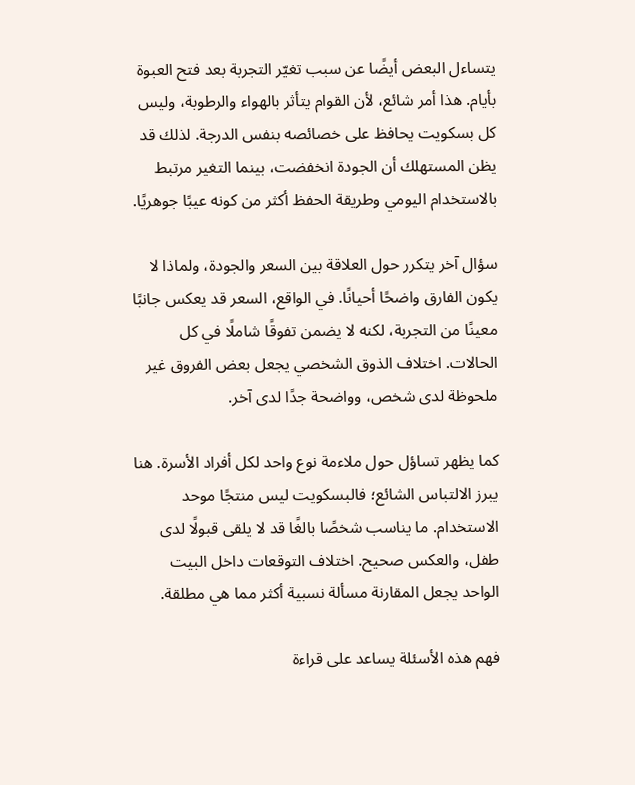يتساءل البعض أيضًا عن سبب تغيّر التجربة بعد فتح العبوة بأيام. هذا أمر شائع، لأن القوام يتأثر بالهواء والرطوبة، وليس كل بسكويت يحافظ على خصائصه بنفس الدرجة. لذلك قد يظن المستهلك أن الجودة انخفضت، بينما التغير مرتبط بالاستخدام اليومي وطريقة الحفظ أكثر من كونه عيبًا جوهريًا.

سؤال آخر يتكرر حول العلاقة بين السعر والجودة، ولماذا لا يكون الفارق واضحًا أحيانًا. في الواقع، السعر قد يعكس جانبًا معينًا من التجربة، لكنه لا يضمن تفوقًا شاملًا في كل الحالات. اختلاف الذوق الشخصي يجعل بعض الفروق غير ملحوظة لدى شخص، وواضحة جدًا لدى آخر.

كما يظهر تساؤل حول ملاءمة نوع واحد لكل أفراد الأسرة. هنا يبرز الالتباس الشائع؛ فالبسكويت ليس منتجًا موحد الاستخدام. ما يناسب شخصًا بالغًا قد لا يلقى قبولًا لدى طفل، والعكس صحيح. اختلاف التوقعات داخل البيت الواحد يجعل المقارنة مسألة نسبية أكثر مما هي مطلقة.

فهم هذه الأسئلة يساعد على قراءة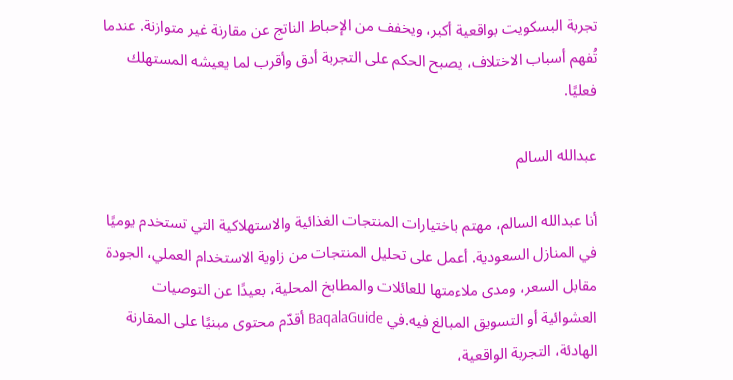تجربة البسكويت بواقعية أكبر، ويخفف من الإحباط الناتج عن مقارنة غير متوازنة. عندما تُفهم أسباب الاختلاف، يصبح الحكم على التجربة أدق وأقرب لما يعيشه المستهلك فعليًا.

عبدالله السالم

أنا عبدالله السالم، مهتم باختيارات المنتجات الغذائية والاستهلاكية التي تستخدم يوميًا في المنازل السعودية. أعمل على تحليل المنتجات من زاوية الاستخدام العملي، الجودة مقابل السعر، ومدى ملاءمتها للعائلات والمطابخ المحلية، بعيدًا عن التوصيات العشوائية أو التسويق المبالغ فيه.في BaqalaGuide أقدّم محتوى مبنيًا على المقارنة الهادئة، التجربة الواقعية،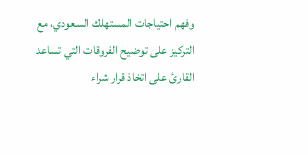وفهم احتياجات المستهلك السعودي، مع التركيز على توضيح الفروقات التي تساعد القارئ على اتخاذ قرار شراء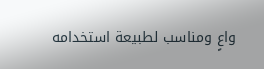واعٍ ومناسب لطبيعة استخدامه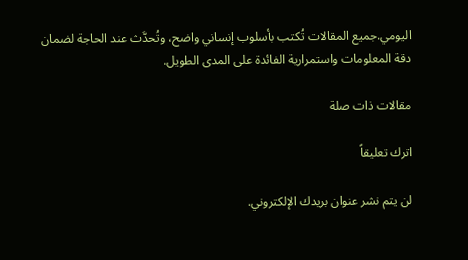اليومي.جميع المقالات تُكتب بأسلوب إنساني واضح، وتُحدَّث عند الحاجة لضمان دقة المعلومات واستمرارية الفائدة على المدى الطويل.

مقالات ذات صلة

اترك تعليقاً

لن يتم نشر عنوان بريدك الإلكتروني.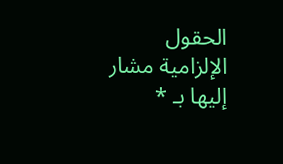الحقول الإلزامية مشار إليها بـ *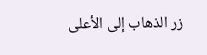زر الذهاب إلى الأعلى